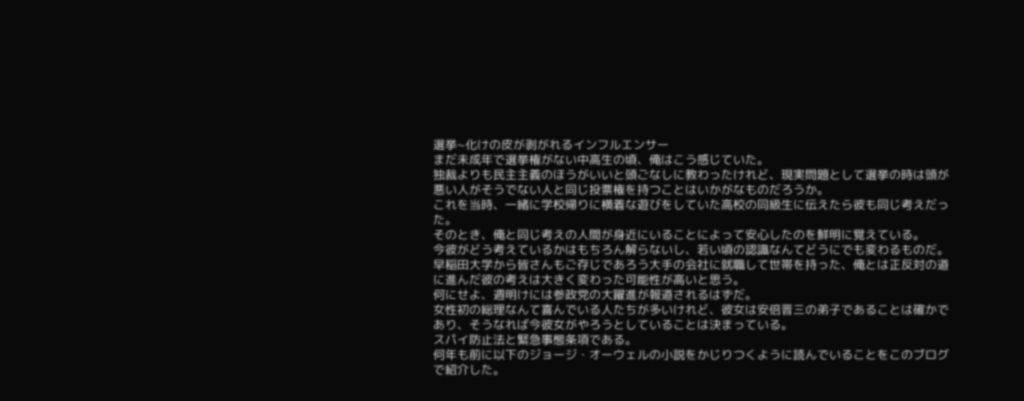選挙~化けの皮が剥がれるインフルエンサー
まだ未成年で選挙権がない中高生の頃、俺はこう感じていた。
独裁よりも民主主義のほうがいいと頭ごなしに教わったけれど、現実問題として選挙の時は頭が悪い人がそうでない人と同じ投票権を持つことはいかがなものだろうか。
これを当時、一緒に学校帰りに横着な遊びをしていた高校の同級生に伝えたら彼も同じ考えだった。
そのとき、俺と同じ考えの人間が身近にいることによって安心したのを鮮明に覚えている。
今彼がどう考えているかはもちろん解らないし、若い頃の認識なんてどうにでも変わるものだ。
早稲田大学から皆さんもご存じであろう大手の会社に就職して世帯を持った、俺とは正反対の道に進んだ彼の考えは大きく変わった可能性が高いと思う。
何にせよ、週明けには参政党の大躍進が報道されるはずだ。
女性初の総理なんて喜んでいる人たちが多いけれど、彼女は安倍晋三の弟子であることは確かであり、そうなれば今彼女がやろうとしていることは決まっている。
スパイ防止法と緊急事態条項である。
何年も前に以下のジョージ・オーウェルの小説をかじりつくように読んでいることをこのブログで紹介した。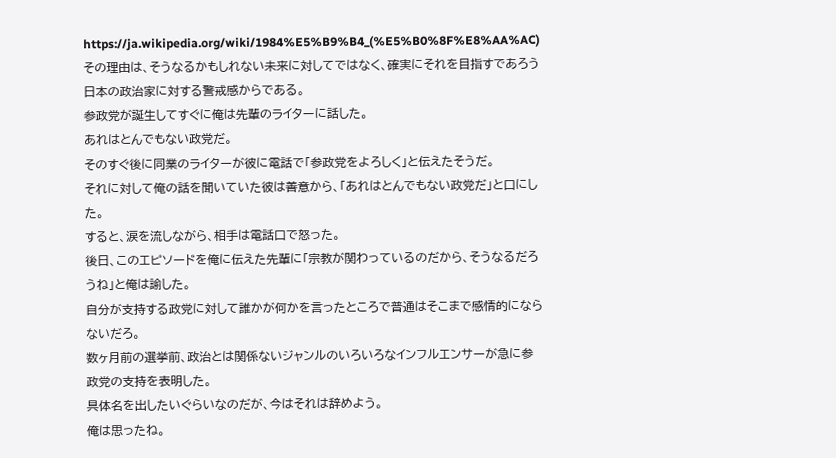https://ja.wikipedia.org/wiki/1984%E5%B9%B4_(%E5%B0%8F%E8%AA%AC)
その理由は、そうなるかもしれない未来に対してではなく、確実にそれを目指すであろう日本の政治家に対する警戒感からである。
参政党が誕生してすぐに俺は先輩のライターに話した。
あれはとんでもない政党だ。
そのすぐ後に同業のライターが彼に電話で「参政党をよろしく」と伝えたそうだ。
それに対して俺の話を聞いていた彼は善意から、「あれはとんでもない政党だ」と口にした。
すると、涙を流しながら、相手は電話口で怒った。
後日、このエピソードを俺に伝えた先輩に「宗教が関わっているのだから、そうなるだろうね」と俺は諭した。
自分が支持する政党に対して誰かが何かを言ったところで普通はそこまで感情的にならないだろ。
数ヶ月前の選挙前、政治とは関係ないジャンルのいろいろなインフルエンサーが急に参政党の支持を表明した。
具体名を出したいぐらいなのだが、今はそれは辞めよう。
俺は思ったね。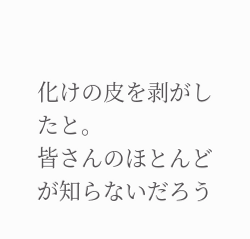化けの皮を剥がしたと。
皆さんのほとんどが知らないだろう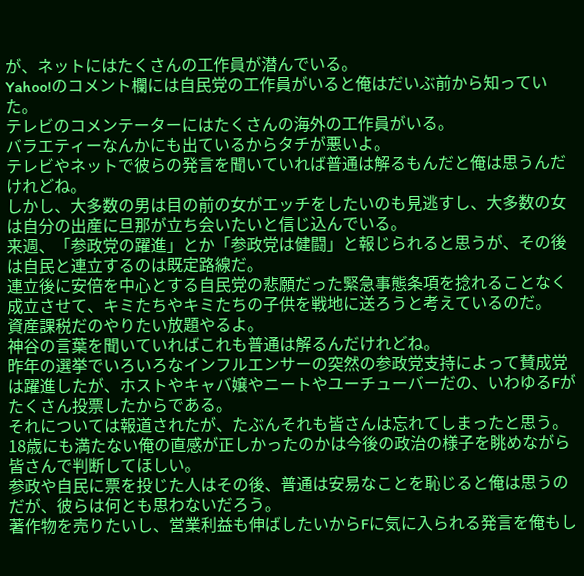が、ネットにはたくさんの工作員が潜んでいる。
Yahoo!のコメント欄には自民党の工作員がいると俺はだいぶ前から知っていた。
テレビのコメンテーターにはたくさんの海外の工作員がいる。
バラエティーなんかにも出ているからタチが悪いよ。
テレビやネットで彼らの発言を聞いていれば普通は解るもんだと俺は思うんだけれどね。
しかし、大多数の男は目の前の女がエッチをしたいのも見逃すし、大多数の女は自分の出産に旦那が立ち会いたいと信じ込んでいる。
来週、「参政党の躍進」とか「参政党は健闘」と報じられると思うが、その後は自民と連立するのは既定路線だ。
連立後に安倍を中心とする自民党の悲願だった緊急事態条項を捻れることなく成立させて、キミたちやキミたちの子供を戦地に送ろうと考えているのだ。
資産課税だのやりたい放題やるよ。
神谷の言葉を聞いていればこれも普通は解るんだけれどね。
昨年の選挙でいろいろなインフルエンサーの突然の参政党支持によって賛成党は躍進したが、ホストやキャバ嬢やニートやユーチューバーだの、いわゆるFがたくさん投票したからである。
それについては報道されたが、たぶんそれも皆さんは忘れてしまったと思う。
18歳にも満たない俺の直感が正しかったのかは今後の政治の様子を眺めながら皆さんで判断してほしい。
参政や自民に票を投じた人はその後、普通は安易なことを恥じると俺は思うのだが、彼らは何とも思わないだろう。
著作物を売りたいし、営業利益も伸ばしたいからFに気に入られる発言を俺もし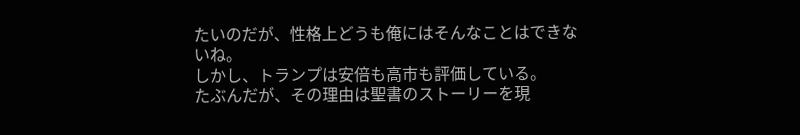たいのだが、性格上どうも俺にはそんなことはできないね。
しかし、トランプは安倍も高市も評価している。
たぶんだが、その理由は聖書のストーリーを現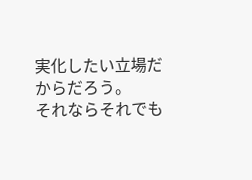実化したい立場だからだろう。
それならそれでも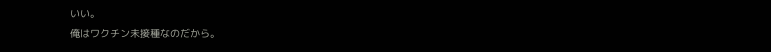いい。
俺はワクチン未接種なのだから。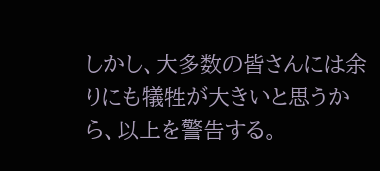しかし、大多数の皆さんには余りにも犠牲が大きいと思うから、以上を警告する。